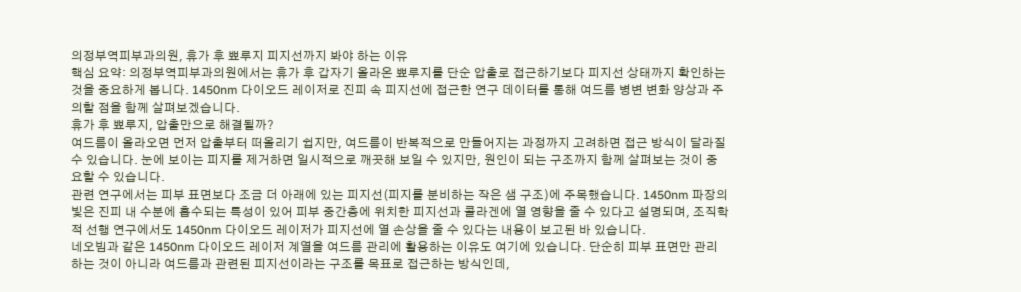의정부역피부과의원, 휴가 후 뾰루지 피지선까지 봐야 하는 이유
핵심 요약: 의정부역피부과의원에서는 휴가 후 갑자기 올라온 뾰루지를 단순 압출로 접근하기보다 피지선 상태까지 확인하는 것을 중요하게 봅니다. 1450nm 다이오드 레이저로 진피 속 피지선에 접근한 연구 데이터를 통해 여드름 병변 변화 양상과 주의할 점을 함께 살펴보겠습니다.
휴가 후 뾰루지, 압출만으로 해결될까?
여드름이 올라오면 먼저 압출부터 떠올리기 쉽지만, 여드름이 반복적으로 만들어지는 과정까지 고려하면 접근 방식이 달라질 수 있습니다. 눈에 보이는 피지를 제거하면 일시적으로 깨끗해 보일 수 있지만, 원인이 되는 구조까지 함께 살펴보는 것이 중요할 수 있습니다.
관련 연구에서는 피부 표면보다 조금 더 아래에 있는 피지선(피지를 분비하는 작은 샘 구조)에 주목했습니다. 1450nm 파장의 빛은 진피 내 수분에 흡수되는 특성이 있어 피부 중간층에 위치한 피지선과 콜라겐에 열 영향을 줄 수 있다고 설명되며, 조직학적 선행 연구에서도 1450nm 다이오드 레이저가 피지선에 열 손상을 줄 수 있다는 내용이 보고된 바 있습니다.
네오빔과 같은 1450nm 다이오드 레이저 계열을 여드름 관리에 활용하는 이유도 여기에 있습니다. 단순히 피부 표면만 관리하는 것이 아니라 여드름과 관련된 피지선이라는 구조를 목표로 접근하는 방식인데,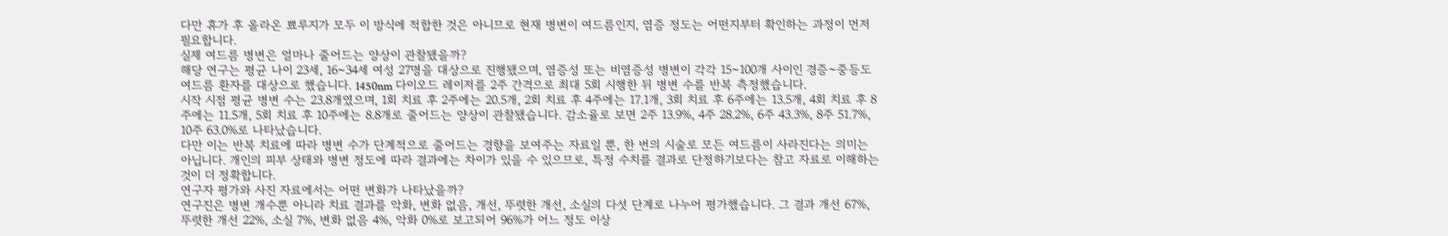다만 휴가 후 올라온 뾰루지가 모두 이 방식에 적합한 것은 아니므로 현재 병변이 여드름인지, 염증 정도는 어떤지부터 확인하는 과정이 먼저 필요합니다.
실제 여드름 병변은 얼마나 줄어드는 양상이 관찰됐을까?
해당 연구는 평균 나이 23세, 16~34세 여성 27명을 대상으로 진행됐으며, 염증성 또는 비염증성 병변이 각각 15~100개 사이인 경증~중등도 여드름 환자를 대상으로 했습니다. 1450nm 다이오드 레이저를 2주 간격으로 최대 5회 시행한 뒤 병변 수를 반복 측정했습니다.
시작 시점 평균 병변 수는 23.8개였으며, 1회 치료 후 2주에는 20.5개, 2회 치료 후 4주에는 17.1개, 3회 치료 후 6주에는 13.5개, 4회 치료 후 8주에는 11.5개, 5회 치료 후 10주에는 8.8개로 줄어드는 양상이 관찰됐습니다. 감소율로 보면 2주 13.9%, 4주 28.2%, 6주 43.3%, 8주 51.7%, 10주 63.0%로 나타났습니다.
다만 이는 반복 치료에 따라 병변 수가 단계적으로 줄어드는 경향을 보여주는 자료일 뿐, 한 번의 시술로 모든 여드름이 사라진다는 의미는 아닙니다. 개인의 피부 상태와 병변 정도에 따라 결과에는 차이가 있을 수 있으므로, 특정 수치를 결과로 단정하기보다는 참고 자료로 이해하는 것이 더 정확합니다.
연구자 평가와 사진 자료에서는 어떤 변화가 나타났을까?
연구진은 병변 개수뿐 아니라 치료 결과를 악화, 변화 없음, 개선, 뚜렷한 개선, 소실의 다섯 단계로 나누어 평가했습니다. 그 결과 개선 67%, 뚜렷한 개선 22%, 소실 7%, 변화 없음 4%, 악화 0%로 보고되어 96%가 어느 정도 이상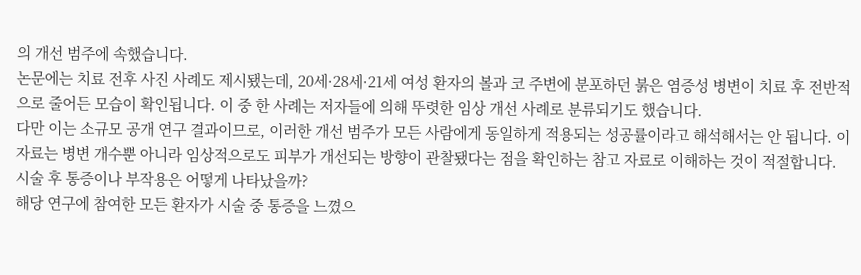의 개선 범주에 속했습니다.
논문에는 치료 전후 사진 사례도 제시됐는데, 20세·28세·21세 여성 환자의 볼과 코 주변에 분포하던 붉은 염증성 병변이 치료 후 전반적으로 줄어든 모습이 확인됩니다. 이 중 한 사례는 저자들에 의해 뚜렷한 임상 개선 사례로 분류되기도 했습니다.
다만 이는 소규모 공개 연구 결과이므로, 이러한 개선 범주가 모든 사람에게 동일하게 적용되는 성공률이라고 해석해서는 안 됩니다. 이 자료는 병변 개수뿐 아니라 임상적으로도 피부가 개선되는 방향이 관찰됐다는 점을 확인하는 참고 자료로 이해하는 것이 적절합니다.
시술 후 통증이나 부작용은 어떻게 나타났을까?
해당 연구에 참여한 모든 환자가 시술 중 통증을 느꼈으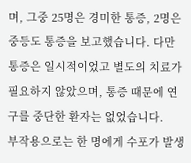며, 그중 25명은 경미한 통증, 2명은 중등도 통증을 보고했습니다. 다만 통증은 일시적이었고 별도의 치료가 필요하지 않았으며, 통증 때문에 연구를 중단한 환자는 없었습니다.
부작용으로는 한 명에게 수포가 발생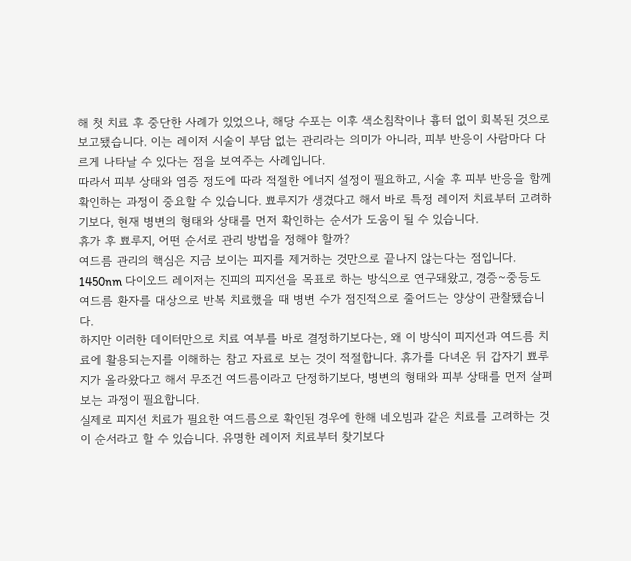해 첫 치료 후 중단한 사례가 있었으나, 해당 수포는 이후 색소침착이나 흉터 없이 회복된 것으로 보고됐습니다. 이는 레이저 시술이 부담 없는 관리라는 의미가 아니라, 피부 반응이 사람마다 다르게 나타날 수 있다는 점을 보여주는 사례입니다.
따라서 피부 상태와 염증 정도에 따라 적절한 에너지 설정이 필요하고, 시술 후 피부 반응을 함께 확인하는 과정이 중요할 수 있습니다. 뾰루지가 생겼다고 해서 바로 특정 레이저 치료부터 고려하기보다, 현재 병변의 형태와 상태를 먼저 확인하는 순서가 도움이 될 수 있습니다.
휴가 후 뾰루지, 어떤 순서로 관리 방법을 정해야 할까?
여드름 관리의 핵심은 지금 보이는 피지를 제거하는 것만으로 끝나지 않는다는 점입니다. 1450nm 다이오드 레이저는 진피의 피지선을 목표로 하는 방식으로 연구돼왔고, 경증~중등도 여드름 환자를 대상으로 반복 치료했을 때 병변 수가 점진적으로 줄어드는 양상이 관찰됐습니다.
하지만 이러한 데이터만으로 치료 여부를 바로 결정하기보다는, 왜 이 방식이 피지선과 여드름 치료에 활용되는지를 이해하는 참고 자료로 보는 것이 적절합니다. 휴가를 다녀온 뒤 갑자기 뾰루지가 올라왔다고 해서 무조건 여드름이라고 단정하기보다, 병변의 형태와 피부 상태를 먼저 살펴보는 과정이 필요합니다.
실제로 피지선 치료가 필요한 여드름으로 확인된 경우에 한해 네오빔과 같은 치료를 고려하는 것이 순서라고 할 수 있습니다. 유명한 레이저 치료부터 찾기보다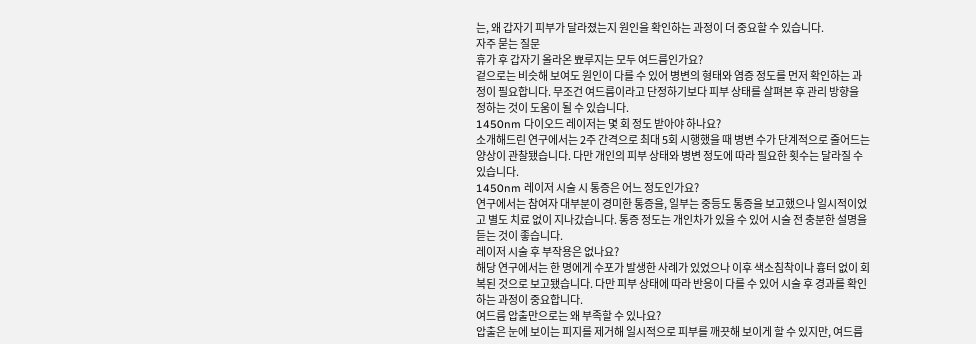는, 왜 갑자기 피부가 달라졌는지 원인을 확인하는 과정이 더 중요할 수 있습니다.
자주 묻는 질문
휴가 후 갑자기 올라온 뾰루지는 모두 여드름인가요?
겉으로는 비슷해 보여도 원인이 다를 수 있어 병변의 형태와 염증 정도를 먼저 확인하는 과정이 필요합니다. 무조건 여드름이라고 단정하기보다 피부 상태를 살펴본 후 관리 방향을 정하는 것이 도움이 될 수 있습니다.
1450nm 다이오드 레이저는 몇 회 정도 받아야 하나요?
소개해드린 연구에서는 2주 간격으로 최대 5회 시행했을 때 병변 수가 단계적으로 줄어드는 양상이 관찰됐습니다. 다만 개인의 피부 상태와 병변 정도에 따라 필요한 횟수는 달라질 수 있습니다.
1450nm 레이저 시술 시 통증은 어느 정도인가요?
연구에서는 참여자 대부분이 경미한 통증을, 일부는 중등도 통증을 보고했으나 일시적이었고 별도 치료 없이 지나갔습니다. 통증 정도는 개인차가 있을 수 있어 시술 전 충분한 설명을 듣는 것이 좋습니다.
레이저 시술 후 부작용은 없나요?
해당 연구에서는 한 명에게 수포가 발생한 사례가 있었으나 이후 색소침착이나 흉터 없이 회복된 것으로 보고됐습니다. 다만 피부 상태에 따라 반응이 다를 수 있어 시술 후 경과를 확인하는 과정이 중요합니다.
여드름 압출만으로는 왜 부족할 수 있나요?
압출은 눈에 보이는 피지를 제거해 일시적으로 피부를 깨끗해 보이게 할 수 있지만, 여드름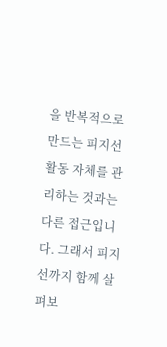을 반복적으로 만드는 피지선 활동 자체를 관리하는 것과는 다른 접근입니다. 그래서 피지선까지 함께 살펴보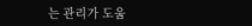는 관리가 도움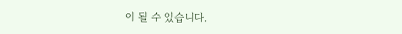이 될 수 있습니다.